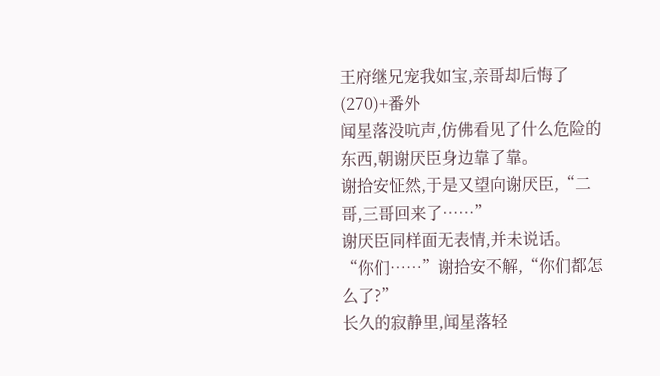王府继兄宠我如宝,亲哥却后悔了(270)+番外
闻星落没吭声,仿佛看见了什么危险的东西,朝谢厌臣身边靠了靠。
谢拾安怔然,于是又望向谢厌臣,“二哥,三哥回来了……”
谢厌臣同样面无表情,并未说话。
“你们……”谢拾安不解,“你们都怎么了?”
长久的寂静里,闻星落轻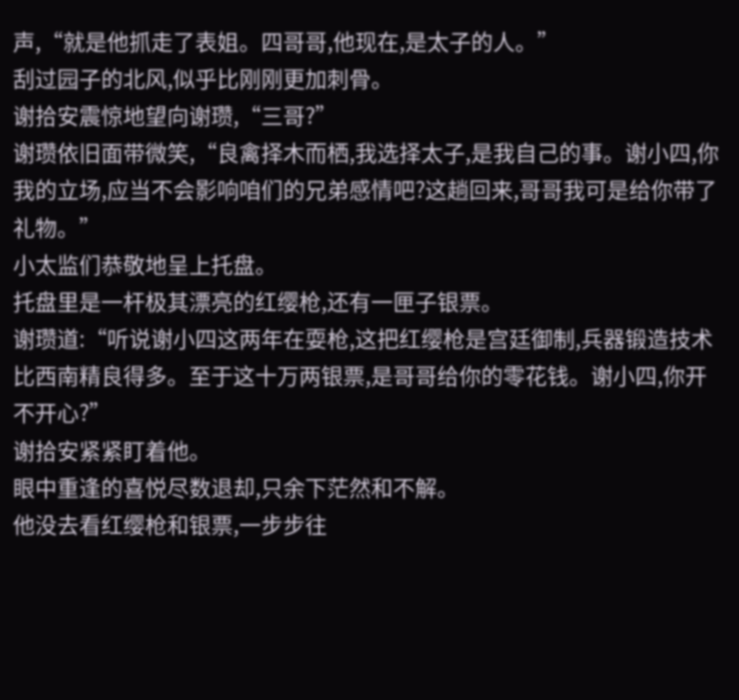声,“就是他抓走了表姐。四哥哥,他现在,是太子的人。”
刮过园子的北风,似乎比刚刚更加刺骨。
谢拾安震惊地望向谢瓒,“三哥?”
谢瓒依旧面带微笑,“良禽择木而栖,我选择太子,是我自己的事。谢小四,你我的立场,应当不会影响咱们的兄弟感情吧?这趟回来,哥哥我可是给你带了礼物。”
小太监们恭敬地呈上托盘。
托盘里是一杆极其漂亮的红缨枪,还有一匣子银票。
谢瓒道:“听说谢小四这两年在耍枪,这把红缨枪是宫廷御制,兵器锻造技术比西南精良得多。至于这十万两银票,是哥哥给你的零花钱。谢小四,你开不开心?”
谢拾安紧紧盯着他。
眼中重逢的喜悦尽数退却,只余下茫然和不解。
他没去看红缨枪和银票,一步步往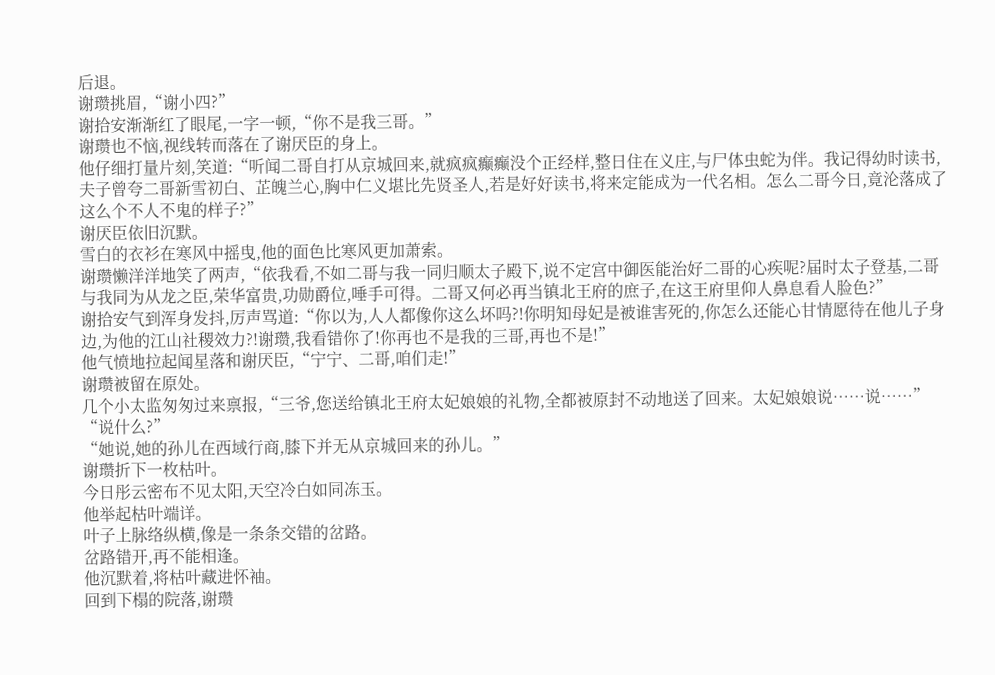后退。
谢瓒挑眉,“谢小四?”
谢拾安渐渐红了眼尾,一字一顿,“你不是我三哥。”
谢瓒也不恼,视线转而落在了谢厌臣的身上。
他仔细打量片刻,笑道:“听闻二哥自打从京城回来,就疯疯癫癫没个正经样,整日住在义庄,与尸体虫蛇为伴。我记得幼时读书,夫子曾夸二哥新雪初白、芷魄兰心,胸中仁义堪比先贤圣人,若是好好读书,将来定能成为一代名相。怎么二哥今日,竟沦落成了这么个不人不鬼的样子?”
谢厌臣依旧沉默。
雪白的衣衫在寒风中摇曳,他的面色比寒风更加萧索。
谢瓒懒洋洋地笑了两声,“依我看,不如二哥与我一同归顺太子殿下,说不定宫中御医能治好二哥的心疾呢?届时太子登基,二哥与我同为从龙之臣,荣华富贵,功勋爵位,唾手可得。二哥又何必再当镇北王府的庶子,在这王府里仰人鼻息看人脸色?”
谢拾安气到浑身发抖,厉声骂道:“你以为,人人都像你这么坏吗?!你明知母妃是被谁害死的,你怎么还能心甘情愿待在他儿子身边,为他的江山社稷效力?!谢瓒,我看错你了!你再也不是我的三哥,再也不是!”
他气愤地拉起闻星落和谢厌臣,“宁宁、二哥,咱们走!”
谢瓒被留在原处。
几个小太监匆匆过来禀报,“三爷,您送给镇北王府太妃娘娘的礼物,全都被原封不动地送了回来。太妃娘娘说……说……”
“说什么?”
“她说,她的孙儿在西域行商,膝下并无从京城回来的孙儿。”
谢瓒折下一枚枯叶。
今日彤云密布不见太阳,天空冷白如同冻玉。
他举起枯叶端详。
叶子上脉络纵横,像是一条条交错的岔路。
岔路错开,再不能相逢。
他沉默着,将枯叶藏进怀袖。
回到下榻的院落,谢瓒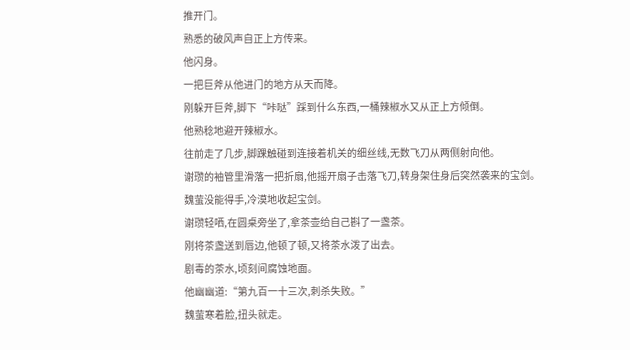推开门。
熟悉的破风声自正上方传来。
他闪身。
一把巨斧从他进门的地方从天而降。
刚躲开巨斧,脚下“咔哒”踩到什么东西,一桶辣椒水又从正上方倾倒。
他熟稔地避开辣椒水。
往前走了几步,脚踝触碰到连接着机关的细丝线,无数飞刀从两侧射向他。
谢瓒的袖管里滑落一把折扇,他摇开扇子击落飞刀,转身架住身后突然袭来的宝剑。
魏萤没能得手,冷漠地收起宝剑。
谢瓒轻哂,在圆桌旁坐了,拿茶壶给自己斟了一盏茶。
刚将茶盏送到唇边,他顿了顿,又将茶水泼了出去。
剧毒的茶水,顷刻间腐蚀地面。
他幽幽道:“第九百一十三次,刺杀失败。”
魏萤寒着脸,扭头就走。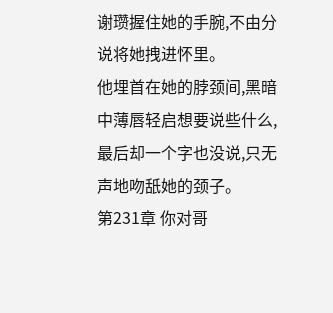谢瓒握住她的手腕,不由分说将她拽进怀里。
他埋首在她的脖颈间,黑暗中薄唇轻启想要说些什么,最后却一个字也没说,只无声地吻舐她的颈子。
第231章 你对哥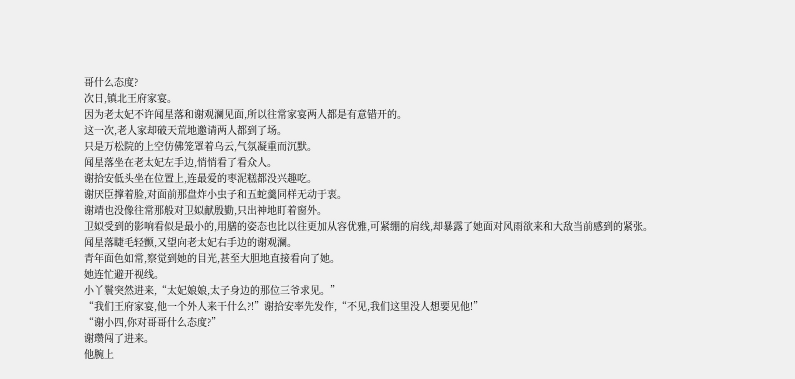哥什么态度?
次日,镇北王府家宴。
因为老太妃不许闻星落和谢观澜见面,所以往常家宴两人都是有意错开的。
这一次,老人家却破天荒地邀请两人都到了场。
只是万松院的上空仿佛笼罩着乌云,气氛凝重而沉默。
闻星落坐在老太妃左手边,悄悄看了看众人。
谢拾安低头坐在位置上,连最爱的枣泥糕都没兴趣吃。
谢厌臣撑着脸,对面前那盘炸小虫子和五蛇羹同样无动于衷。
谢靖也没像往常那般对卫姒献殷勤,只出神地盯着窗外。
卫姒受到的影响看似是最小的,用膳的姿态也比以往更加从容优雅,可紧绷的肩线,却暴露了她面对风雨欲来和大敌当前感到的紧张。
闻星落睫毛轻颤,又望向老太妃右手边的谢观澜。
青年面色如常,察觉到她的目光,甚至大胆地直接看向了她。
她连忙避开视线。
小丫鬟突然进来,“太妃娘娘,太子身边的那位三爷求见。”
“我们王府家宴,他一个外人来干什么?!”谢拾安率先发作,“不见,我们这里没人想要见他!”
“谢小四,你对哥哥什么态度?”
谢瓒闯了进来。
他腕上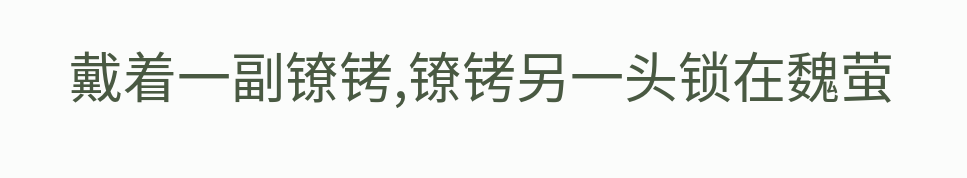戴着一副镣铐,镣铐另一头锁在魏萤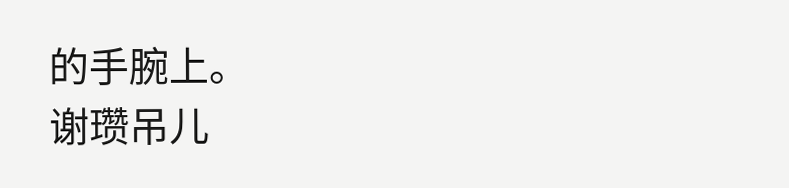的手腕上。
谢瓒吊儿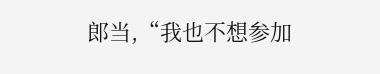郎当,“我也不想参加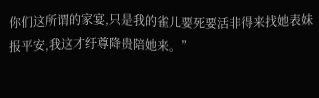你们这所谓的家宴,只是我的雀儿要死要活非得来找她表妹报平安,我这才纡尊降贵陪她来。”